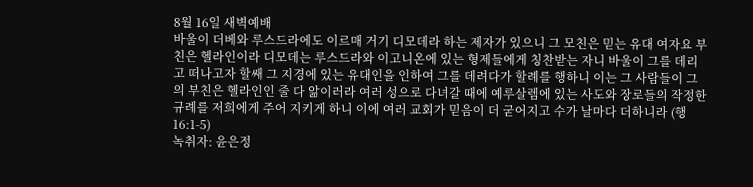8월 16일 새벽예배
바울이 더베와 루스드라에도 이르매 거기 디모데라 하는 제자가 있으니 그 모친은 믿는 유대 여자요 부친은 헬라인이라 디모데는 루스드라와 이고니온에 있는 형제들에게 칭찬받는 자니 바울이 그를 데리고 떠나고자 할쌔 그 지경에 있는 유대인을 인하여 그를 데려다가 할례를 행하니 이는 그 사람들이 그의 부친은 헬라인인 줄 다 앎이러라 여러 성으로 다녀갈 때에 예루살렘에 있는 사도와 장로들의 작정한 규례를 저희에게 주어 지키게 하니 이에 여러 교회가 믿음이 더 굳어지고 수가 날마다 더하니라 (행 16:1-5)
녹취자: 윤은정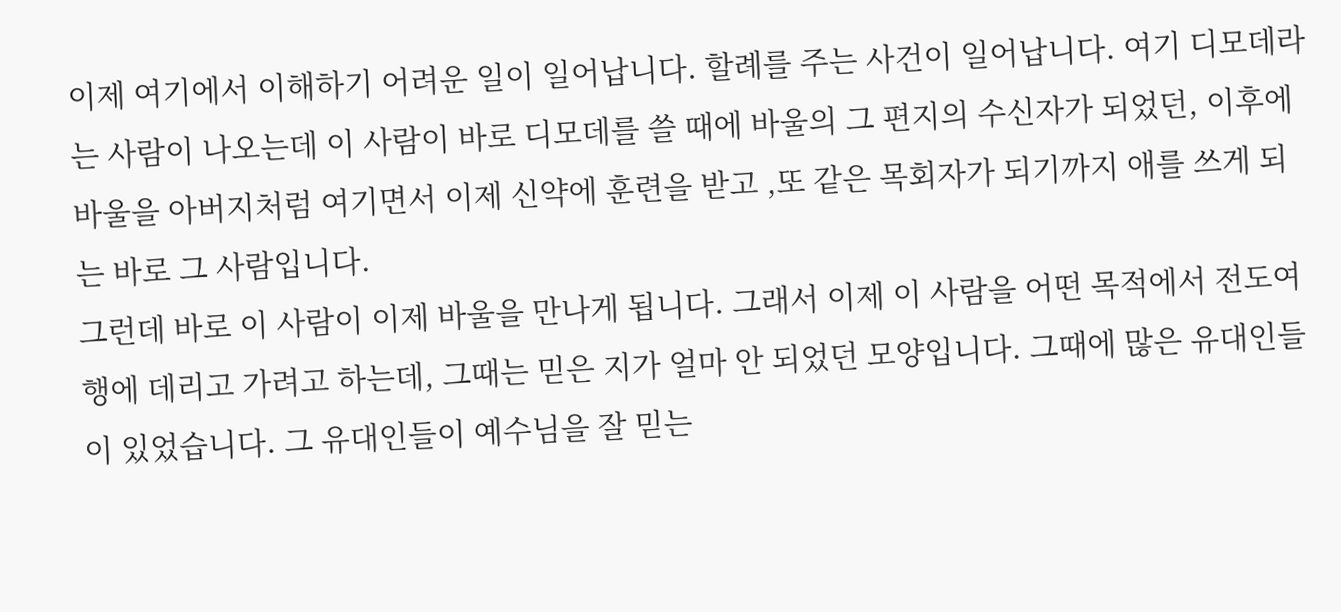이제 여기에서 이해하기 어려운 일이 일어납니다. 할례를 주는 사건이 일어납니다. 여기 디모데라는 사람이 나오는데 이 사람이 바로 디모데를 쓸 때에 바울의 그 편지의 수신자가 되었던, 이후에 바울을 아버지처럼 여기면서 이제 신약에 훈련을 받고 ,또 같은 목회자가 되기까지 애를 쓰게 되는 바로 그 사람입니다.
그런데 바로 이 사람이 이제 바울을 만나게 됩니다. 그래서 이제 이 사람을 어떤 목적에서 전도여행에 데리고 가려고 하는데, 그때는 믿은 지가 얼마 안 되었던 모양입니다. 그때에 많은 유대인들이 있었습니다. 그 유대인들이 예수님을 잘 믿는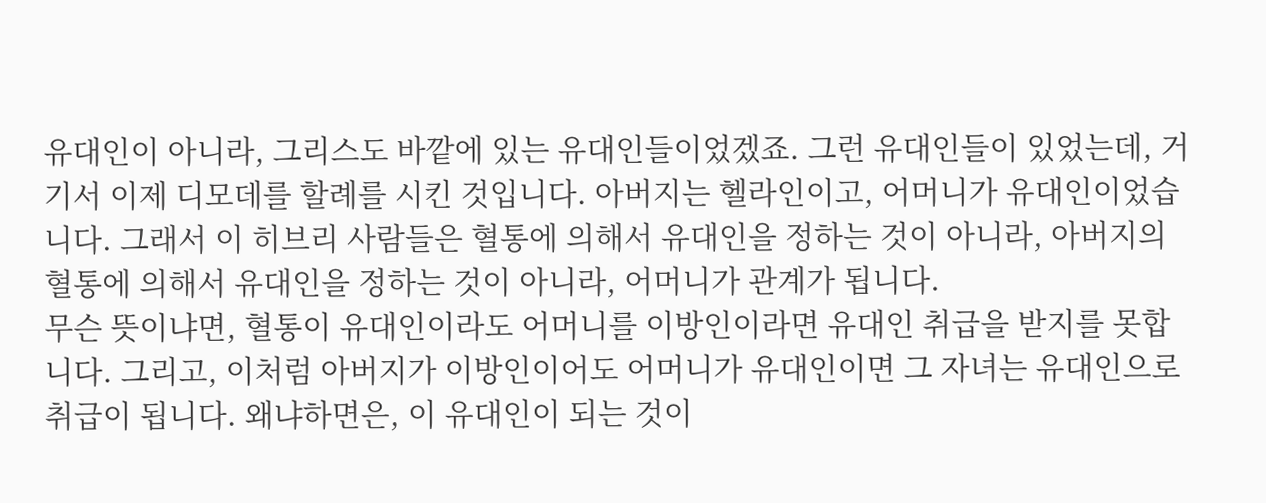유대인이 아니라, 그리스도 바깥에 있는 유대인들이었겠죠. 그런 유대인들이 있었는데, 거기서 이제 디모데를 할례를 시킨 것입니다. 아버지는 헬라인이고, 어머니가 유대인이었습니다. 그래서 이 히브리 사람들은 혈통에 의해서 유대인을 정하는 것이 아니라, 아버지의 혈통에 의해서 유대인을 정하는 것이 아니라, 어머니가 관계가 됩니다.
무슨 뜻이냐면, 혈통이 유대인이라도 어머니를 이방인이라면 유대인 취급을 받지를 못합니다. 그리고, 이처럼 아버지가 이방인이어도 어머니가 유대인이면 그 자녀는 유대인으로 취급이 됩니다. 왜냐하면은, 이 유대인이 되는 것이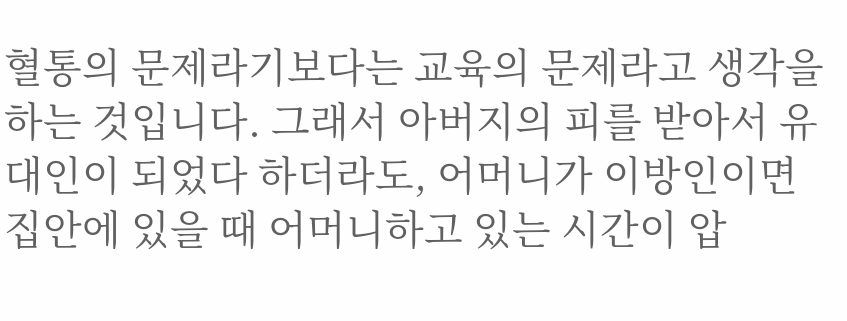혈통의 문제라기보다는 교육의 문제라고 생각을 하는 것입니다. 그래서 아버지의 피를 받아서 유대인이 되었다 하더라도, 어머니가 이방인이면 집안에 있을 때 어머니하고 있는 시간이 압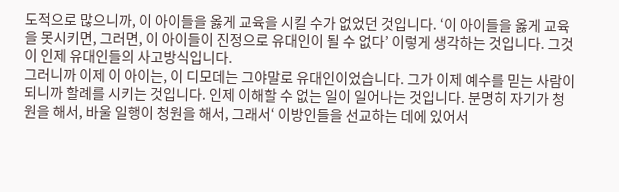도적으로 많으니까, 이 아이들을 옳게 교육을 시킬 수가 없었던 것입니다. ‘이 아이들을 옳게 교육을 못시키면, 그러면, 이 아이들이 진정으로 유대인이 될 수 없다’ 이렇게 생각하는 것입니다. 그것이 인제 유대인들의 사고방식입니다.
그러니까 이제 이 아이는, 이 디모데는 그야말로 유대인이었습니다. 그가 이제 예수를 믿는 사람이 되니까 할례를 시키는 것입니다. 인제 이해할 수 없는 일이 일어나는 것입니다. 분명히 자기가 청원을 해서, 바울 일행이 청원을 해서, 그래서‘ 이방인들을 선교하는 데에 있어서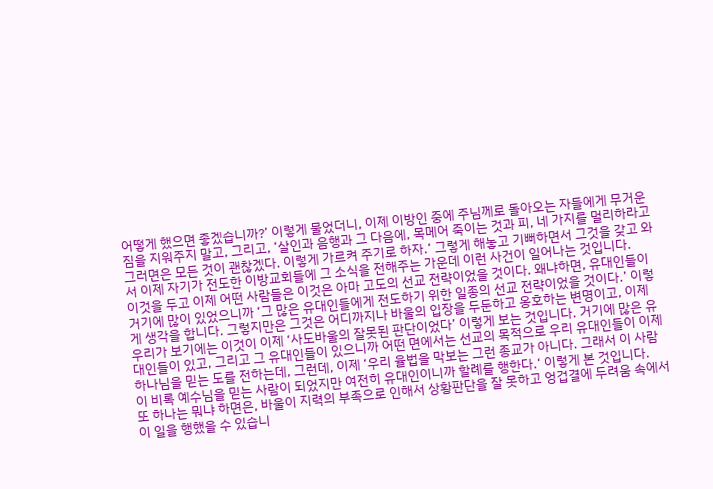어떻게 했으면 좋겠습니까?’ 이렇게 물었더니, 이제 이방인 중에 주님께로 돌아오는 자들에게 무거운 짐을 지워주지 말고, 그리고, ‘살인과 음행과 그 다음에, 목메어 죽이는 것과 피, 네 가지를 멀리하라고 그러면은 모든 것이 괜찮겠다. 이렇게 가르켜 주기로 하자.‘ 그렇게 해놓고 기뻐하면서 그것을 갖고 와서 이제 자기가 전도한 이방교회들에 그 소식을 전해주는 가운데 이런 사건이 일어나는 것입니다.
이것을 두고 이제 어떤 사람들은 이것은 아마 고도의 선교 전략이었을 것이다. 왜냐하면, 유대인들이 거기에 많이 있었으니까 ‘그 많은 유대인들에게 전도하기 위한 일종의 선교 전략이었을 것이다.’ 이렇게 생각을 합니다. 그렇지만은 그것은 어디까지나 바울의 입장을 두둔하고 옹호하는 변명이고, 이제 우리가 보기에는 이것이 이제 ‘사도바울의 잘못된 판단이었다’ 이렇게 보는 것입니다. 거기에 많은 유대인들이 있고, 그리고 그 유대인들이 있으니까 어떤 면에서는 선교의 목적으로 우리 유대인들이 이제 하나님을 믿는 도를 전하는데, 그런데, 이제 ‘우리 율법을 막보는 그런 종교가 아니다. 그래서 이 사람이 비록 예수님을 믿는 사람이 되었지만 여전히 유대인이니까 할례를 행한다.‘ 이렇게 본 것입니다.
또 하나는 뭐냐 하면은, 바울이 지력의 부족으로 인해서 상황판단을 잘 못하고 엉겁결에 두려움 속에서 이 일을 행했을 수 있습니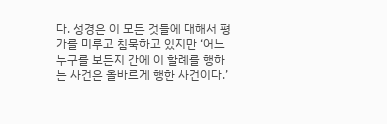다. 성경은 이 모든 것들에 대해서 평가를 미루고 침묵하고 있지만 ‘어느 누구를 보든지 간에 이 할례를 행하는 사건은 올바르게 행한 사건이다.’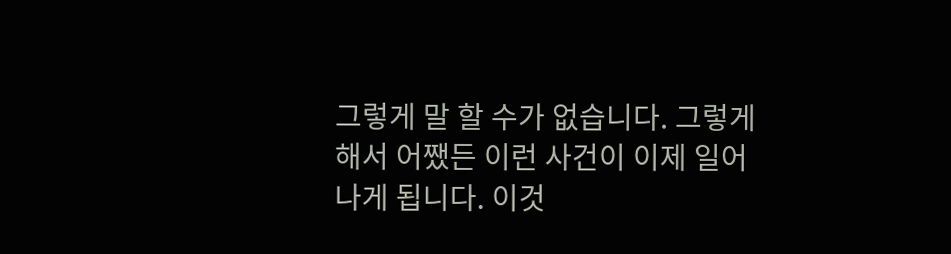그렇게 말 할 수가 없습니다. 그렇게 해서 어쨌든 이런 사건이 이제 일어나게 됩니다. 이것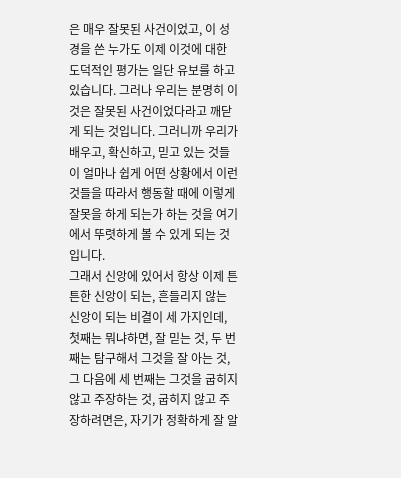은 매우 잘못된 사건이었고, 이 성경을 쓴 누가도 이제 이것에 대한 도덕적인 평가는 일단 유보를 하고 있습니다. 그러나 우리는 분명히 이것은 잘못된 사건이었다라고 깨닫게 되는 것입니다. 그러니까 우리가 배우고, 확신하고, 믿고 있는 것들이 얼마나 쉽게 어떤 상황에서 이런 것들을 따라서 행동할 때에 이렇게 잘못을 하게 되는가 하는 것을 여기에서 뚜렷하게 볼 수 있게 되는 것입니다.
그래서 신앙에 있어서 항상 이제 튼튼한 신앙이 되는, 흔들리지 않는 신앙이 되는 비결이 세 가지인데, 첫째는 뭐냐하면, 잘 믿는 것, 두 번째는 탐구해서 그것을 잘 아는 것, 그 다음에 세 번째는 그것을 굽히지 않고 주장하는 것, 굽히지 않고 주장하려면은, 자기가 정확하게 잘 알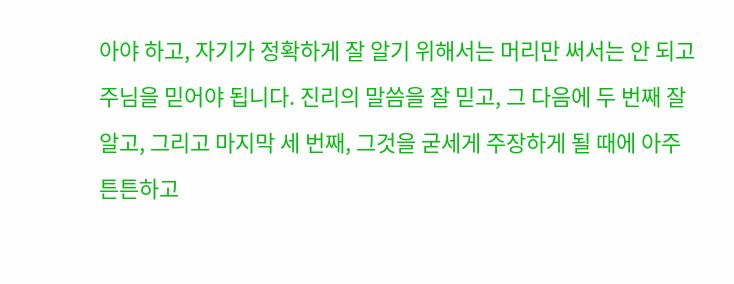아야 하고, 자기가 정확하게 잘 알기 위해서는 머리만 써서는 안 되고 주님을 믿어야 됩니다. 진리의 말씀을 잘 믿고, 그 다음에 두 번째 잘 알고, 그리고 마지막 세 번째, 그것을 굳세게 주장하게 될 때에 아주 튼튼하고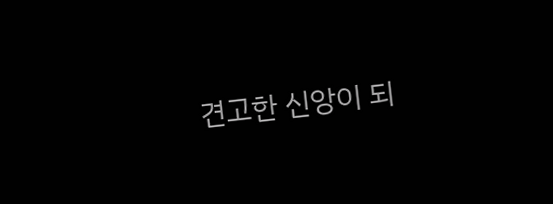견고한 신앙이 되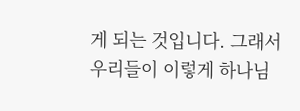게 되는 것입니다. 그래서 우리들이 이렇게 하나님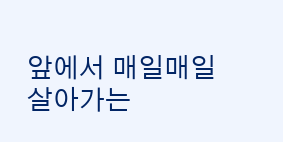앞에서 매일매일 살아가는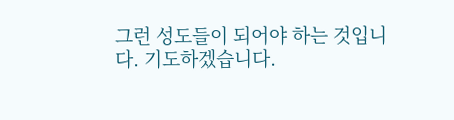그런 성도들이 되어야 하는 것입니다. 기도하겠습니다.